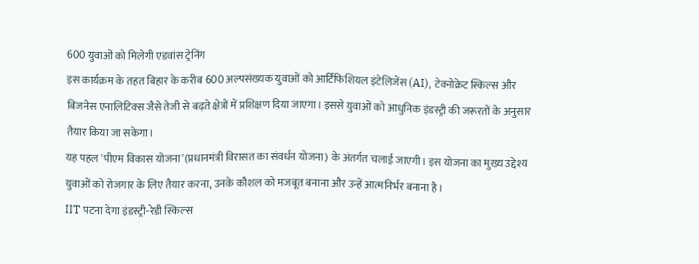600 युवाओं को मिलेगी एडवांस ट्रेनिंग
इस कार्यक्रम के तहत बिहार के करीब 600 अल्पसंख्यक युवाओं को आर्टिफिशियल इंटेलिजेंस (AI), टेक्नोक्रेट स्किल्स और बिजनेस एनालिटिक्स जैसे तेजी से बढ़ते क्षेत्रों में प्रशिक्षण दिया जाएगा। इससे युवाओं को आधुनिक इंडस्ट्री की जरूरतों के अनुसार तैयार किया जा सकेगा।
यह पहल 'पीएम विकास योजना'(प्रधानमंत्री विरासत का संवर्धन योजना) के अंतर्गत चलाई जाएगी। इस योजना का मुख्य उद्देश्य युवाओं को रोजगार के लिए तैयार करना, उनके कौशल को मजबूत बनाना और उन्हें आत्मनिर्भर बनाना है।
IIT पटना देगा इंडस्ट्री-रेडी स्किल्स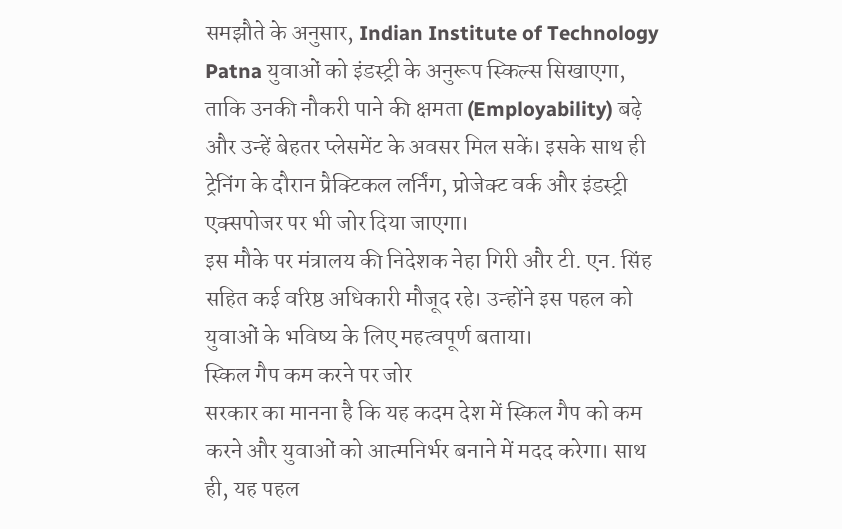समझौते के अनुसार, Indian Institute of Technology Patna युवाओं को इंडस्ट्री के अनुरूप स्किल्स सिखाएगा, ताकि उनकी नौकरी पाने की क्षमता (Employability) बढ़े और उन्हें बेहतर प्लेसमेंट के अवसर मिल सकें। इसके साथ ही ट्रेनिंग के दौरान प्रैक्टिकल लर्निंग, प्रोजेक्ट वर्क और इंडस्ट्री एक्सपोजर पर भी जोर दिया जाएगा।
इस मौके पर मंत्रालय की निदेशक नेहा गिरी और टी. एन. सिंह सहित कई वरिष्ठ अधिकारी मौजूद रहे। उन्होंने इस पहल को युवाओं के भविष्य के लिए महत्वपूर्ण बताया।
स्किल गैप कम करने पर जोर
सरकार का मानना है कि यह कदम देश में स्किल गैप को कम करने और युवाओं को आत्मनिर्भर बनाने में मदद करेगा। साथ ही, यह पहल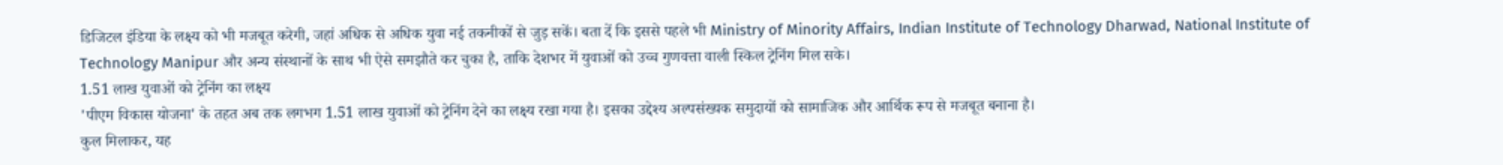डिजिटल इंडिया के लक्ष्य को भी मजबूत करेगी, जहां अधिक से अधिक युवा नई तकनीकों से जुड़ सकें। बता दें कि इससे पहले भी Ministry of Minority Affairs, Indian Institute of Technology Dharwad, National Institute of Technology Manipur और अन्य संस्थानों के साथ भी ऐसे समझौते कर चुका है, ताकि देशभर में युवाओं को उच्च गुणवत्ता वाली स्किल ट्रेनिंग मिल सके।
1.51 लाख युवाओं को ट्रेनिंग का लक्ष्य
'पीएम विकास योजना' के तहत अब तक लगभग 1.51 लाख युवाओं को ट्रेनिंग देने का लक्ष्य रखा गया है। इसका उद्देश्य अल्पसंख्यक समुदायों को सामाजिक और आर्थिक रूप से मजबूत बनाना है।
कुल मिलाकर, यह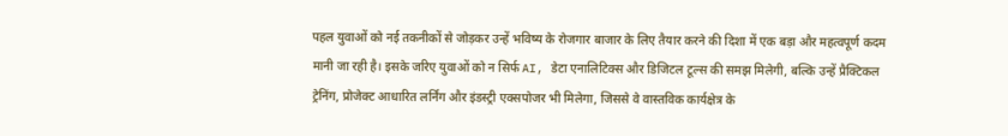पहल युवाओं को नई तकनीकों से जोड़कर उन्हें भविष्य के रोजगार बाजार के लिए तैयार करने की दिशा में एक बड़ा और महत्वपूर्ण कदम मानी जा रही है। इसके जरिए युवाओं को न सिर्फ AI, डेटा एनालिटिक्स और डिजिटल टूल्स की समझ मिलेगी, बल्कि उन्हें प्रैक्टिकल ट्रेनिंग, प्रोजेक्ट आधारित लर्निंग और इंडस्ट्री एक्सपोजर भी मिलेगा, जिससे वे वास्तविक कार्यक्षेत्र के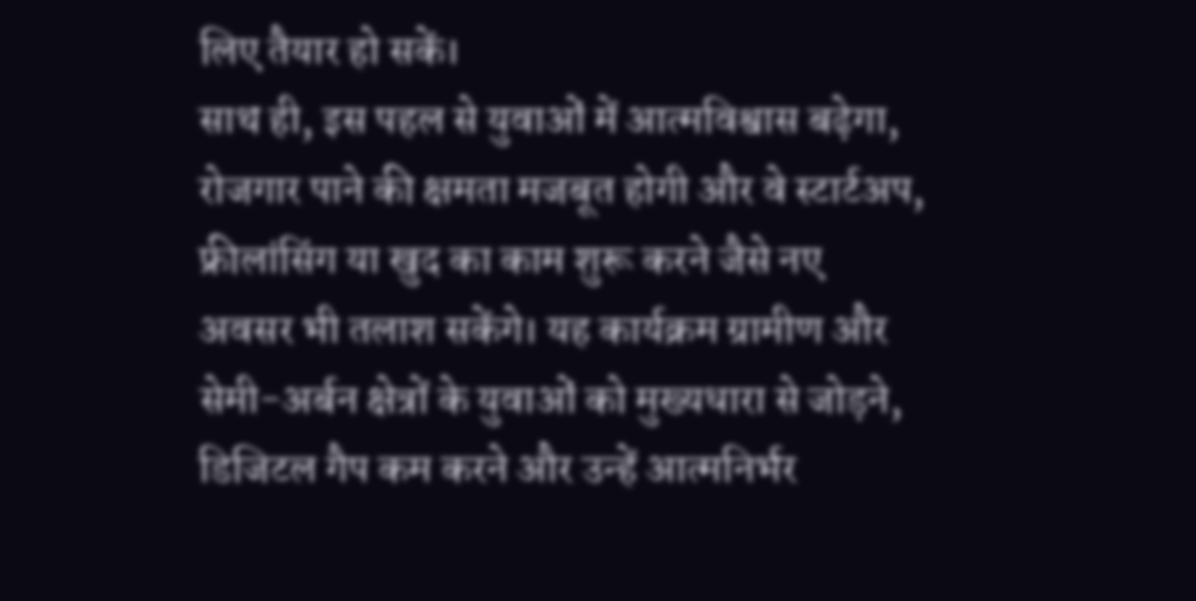लिए तैयार हो सकें।
साथ ही, इस पहल से युवाओं में आत्मविश्वास बढ़ेगा, रोजगार पाने की क्षमता मजबूत होगी और वे स्टार्टअप, फ्रीलांसिंग या खुद का काम शुरू करने जैसे नए अवसर भी तलाश सकेंगे। यह कार्यक्रम ग्रामीण और सेमी-अर्बन क्षेत्रों के युवाओं को मुख्यधारा से जोड़ने, डिजिटल गैप कम करने और उन्हें आत्मनिर्भर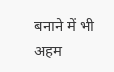बनाने में भी अहम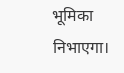भूमिका निभाएगा।